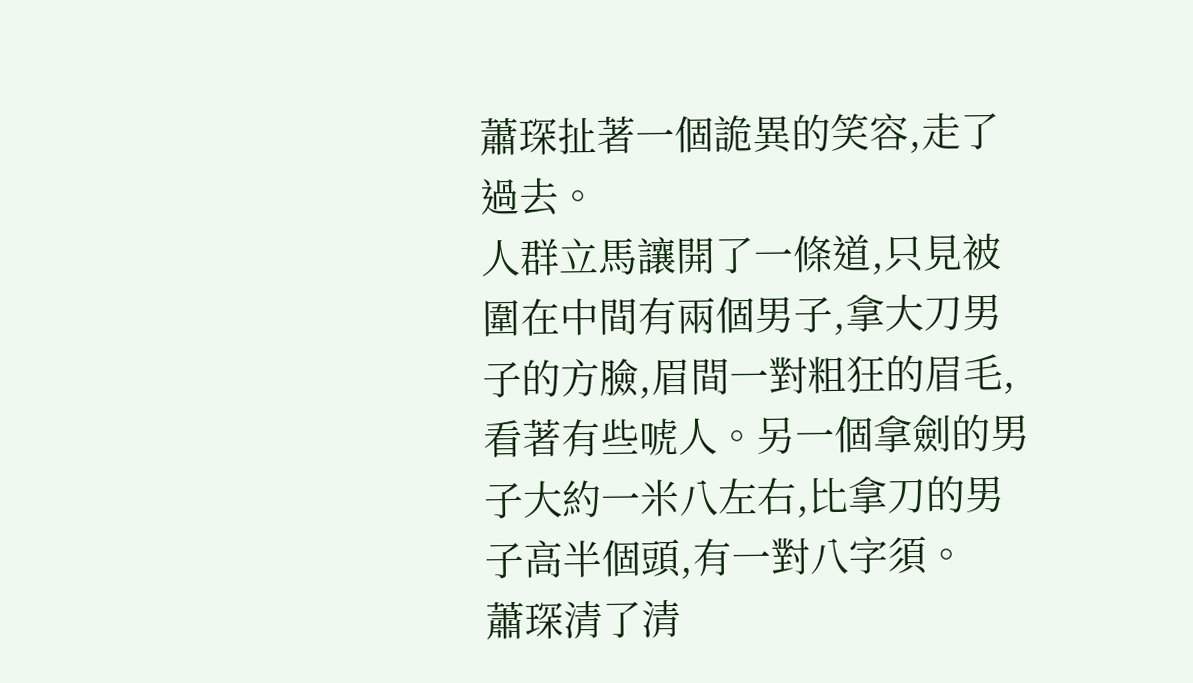蕭琛扯著一個詭異的笑容,走了過去。
人群立馬讓開了一條道,只見被圍在中間有兩個男子,拿大刀男子的方臉,眉間一對粗狂的眉毛,看著有些唬人。另一個拿劍的男子大約一米八左右,比拿刀的男子高半個頭,有一對八字須。
蕭琛清了清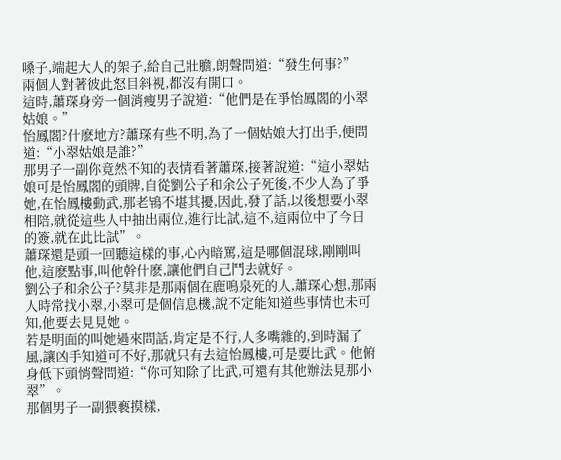嗓子,端起大人的架子,給自己壯膽,朗聲問道:“發生何事?”
兩個人對著彼此怒目斜視,都沒有開口。
這時,蕭琛身旁一個消瘦男子說道:“他們是在爭怡鳳閣的小翠姑娘。”
怡鳳閣?什麽地方?蕭琛有些不明,為了一個姑娘大打出手,便問道:“小翠姑娘是誰?”
那男子一副你竟然不知的表情看著蕭琛,接著說道:“這小翠姑娘可是怡鳳閣的頭牌,自從劉公子和余公子死後,不少人為了爭她,在怡鳳樓動武,那老鴇不堪其擾,因此,發了話,以後想要小翠相陪,就從這些人中抽出兩位,進行比試,這不,這兩位中了今日的簽,就在此比試”。
蕭琛還是頭一回聽這樣的事,心內暗罵,這是哪個混球,剛剛叫他,這麽點事,叫他幹什麽,讓他們自己鬥去就好。
劉公子和余公子?莫非是那兩個在鹿鳴泉死的人,蕭琛心想,那兩人時常找小翠,小翠可是個信息機,說不定能知道些事情也未可知,他要去見見她。
若是明面的叫她過來問話,肯定是不行,人多嘴雜的,到時漏了風,讓凶手知道可不好,那就只有去這怡鳳樓,可是要比武。他俯身低下頭悄聲問道:“你可知除了比武,可還有其他辦法見那小翠”。
那個男子一副猥褻摸樣,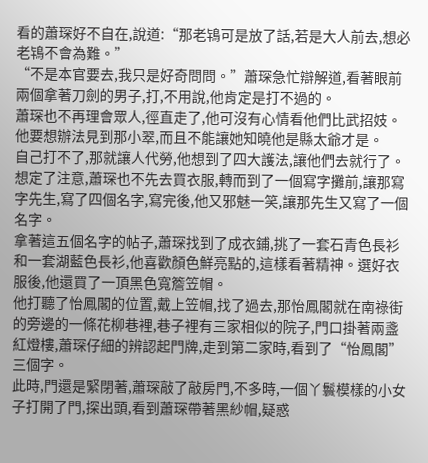看的蕭琛好不自在,說道:“那老鴇可是放了話,若是大人前去,想必老鴇不會為難。”
“不是本官要去,我只是好奇問問。”蕭琛急忙辯解道,看著眼前兩個拿著刀劍的男子,打,不用說,他肯定是打不過的。
蕭琛也不再理會眾人,徑直走了,他可沒有心情看他們比武招妓。他要想辦法見到那小翠,而且不能讓她知曉他是縣太爺才是。
自己打不了,那就讓人代勞,他想到了四大護法,讓他們去就行了。
想定了注意,蕭琛也不先去買衣服,轉而到了一個寫字攤前,讓那寫字先生,寫了四個名字,寫完後,他又邪魅一笑,讓那先生又寫了一個名字。
拿著這五個名字的帖子,蕭琛找到了成衣鋪,挑了一套石青色長衫和一套湖藍色長衫,他喜歡顏色鮮亮點的,這樣看著精神。選好衣服後,他還買了一頂黑色寬簷笠帽。
他打聽了怡鳳閣的位置,戴上笠帽,找了過去,那怡鳳閣就在南祿街的旁邊的一條花柳巷裡,巷子裡有三家相似的院子,門口掛著兩盞紅燈樓,蕭琛仔細的辨認起門牌,走到第二家時,看到了“怡鳳閣”三個字。
此時,門還是緊閉著,蕭琛敲了敲房門,不多時,一個丫鬟模樣的小女子打開了門,探出頭,看到蕭琛帶著黑紗帽,疑惑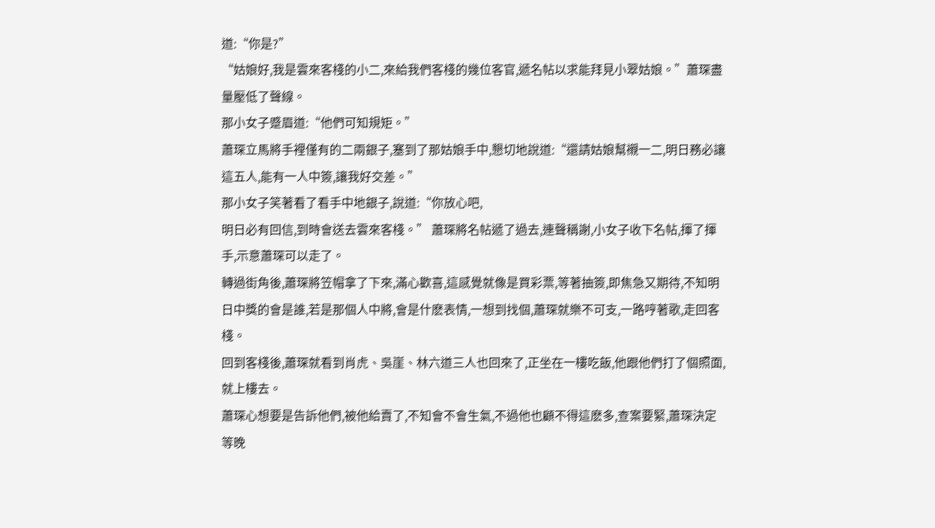道:“你是?”
“姑娘好,我是雲來客棧的小二,來給我們客棧的幾位客官,遞名帖以求能拜見小翠姑娘。”蕭琛盡量壓低了聲線。
那小女子蹙眉道:“他們可知規矩。”
蕭琛立馬將手裡僅有的二兩銀子,塞到了那姑娘手中,懇切地說道:“還請姑娘幫襯一二,明日務必讓這五人,能有一人中簽,讓我好交差。”
那小女子笑著看了看手中地銀子,說道:“你放心吧,
明日必有回信,到時會送去雲來客棧。” 蕭琛將名帖遞了過去,連聲稱謝,小女子收下名帖,揮了揮手,示意蕭琛可以走了。
轉過街角後,蕭琛將笠帽拿了下來,滿心歡喜,這感覺就像是買彩票,等著抽簽,即焦急又期待,不知明日中獎的會是誰,若是那個人中將,會是什麽表情,一想到找個,蕭琛就樂不可支,一路哼著歌,走回客棧。
回到客棧後,蕭琛就看到肖虎、吳崖、林六道三人也回來了,正坐在一樓吃飯,他跟他們打了個照面,就上樓去。
蕭琛心想要是告訴他們,被他給賣了,不知會不會生氣,不過他也顧不得這麽多,查案要緊,蕭琛決定等晚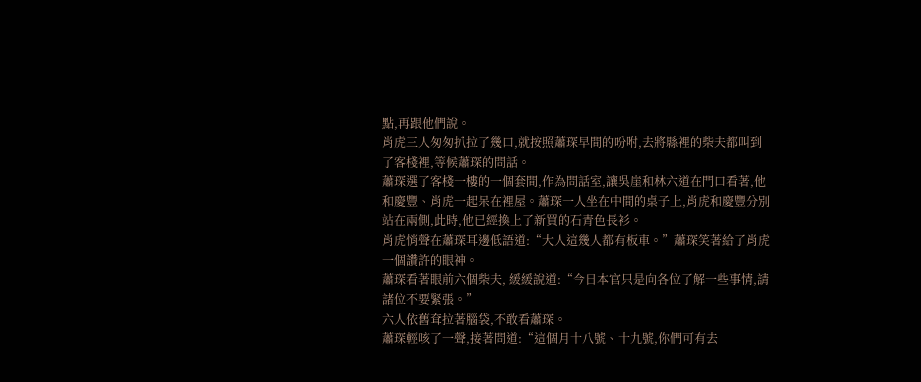點,再跟他們說。
肖虎三人匆匆扒拉了幾口,就按照蕭琛早間的吩咐,去將縣裡的柴夫都叫到了客棧裡,等候蕭琛的問話。
蕭琛選了客棧一樓的一個套間,作為問話室,讓吳崖和林六道在門口看著,他和慶豐、肖虎一起呆在裡屋。蕭琛一人坐在中間的桌子上,肖虎和慶豐分別站在兩側,此時,他已經換上了新買的石青色長衫。
肖虎悄聲在蕭琛耳邊低語道:“大人這幾人都有板車。”蕭琛笑著給了肖虎一個讚許的眼神。
蕭琛看著眼前六個柴夫, 緩緩說道:“今日本官只是向各位了解一些事情,請諸位不要緊張。”
六人依舊耷拉著腦袋,不敢看蕭琛。
蕭琛輕咳了一聲,接著問道:“這個月十八號、十九號,你們可有去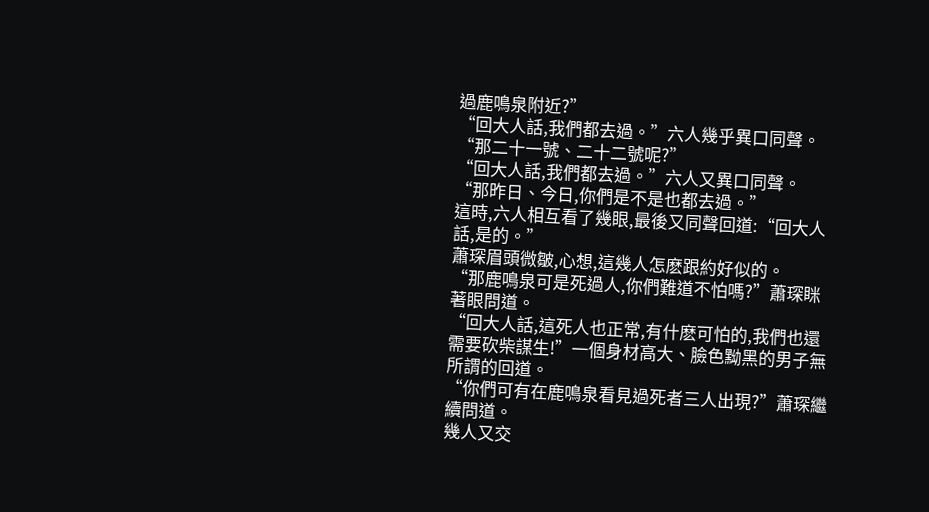過鹿鳴泉附近?”
“回大人話,我們都去過。”六人幾乎異口同聲。
“那二十一號、二十二號呢?”
“回大人話,我們都去過。”六人又異口同聲。
“那昨日、今日,你們是不是也都去過。”
這時,六人相互看了幾眼,最後又同聲回道:“回大人話,是的。”
蕭琛眉頭微皺,心想,這幾人怎麽跟約好似的。
“那鹿鳴泉可是死過人,你們難道不怕嗎?”蕭琛眯著眼問道。
“回大人話,這死人也正常,有什麽可怕的,我們也還需要砍柴謀生!”一個身材高大、臉色黝黑的男子無所謂的回道。
“你們可有在鹿鳴泉看見過死者三人出現?”蕭琛繼續問道。
幾人又交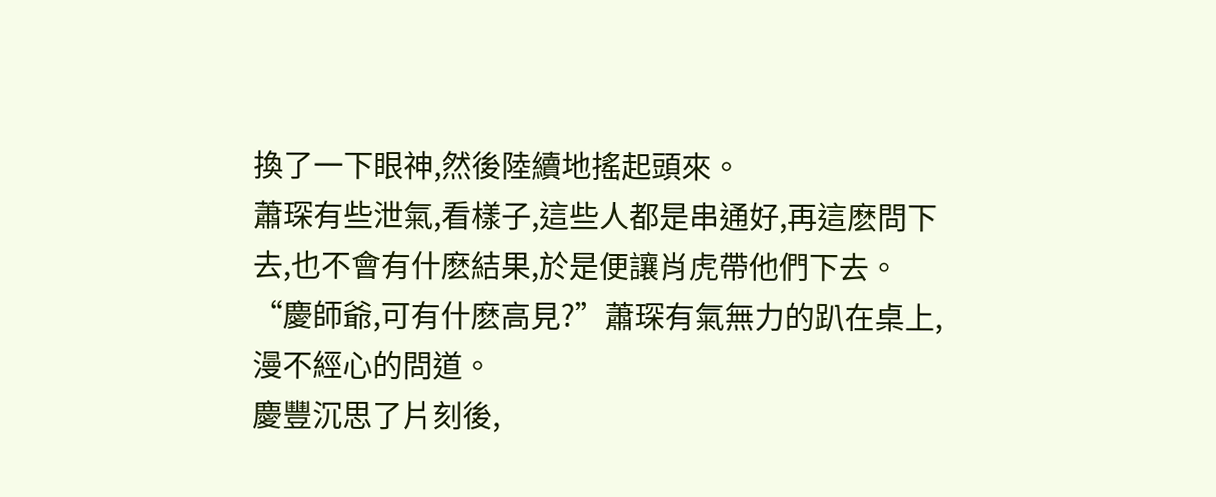換了一下眼神,然後陸續地搖起頭來。
蕭琛有些泄氣,看樣子,這些人都是串通好,再這麽問下去,也不會有什麽結果,於是便讓肖虎帶他們下去。
“慶師爺,可有什麽高見?”蕭琛有氣無力的趴在桌上,漫不經心的問道。
慶豐沉思了片刻後,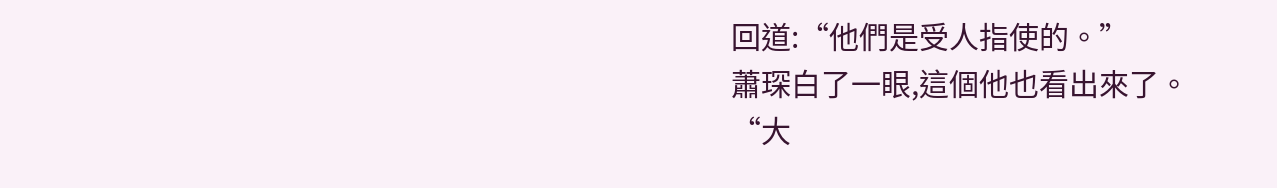回道:“他們是受人指使的。”
蕭琛白了一眼,這個他也看出來了。
“大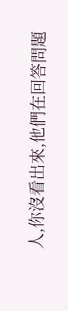人,你沒看出來,他們在回答問題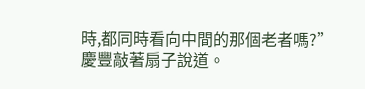時,都同時看向中間的那個老者嗎?”慶豐敲著扇子說道。